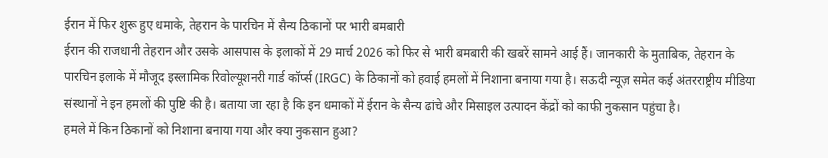ईरान में फिर शुरू हुए धमाके, तेहरान के पारचिन में सैन्य ठिकानों पर भारी बमबारी
ईरान की राजधानी तेहरान और उसके आसपास के इलाकों में 29 मार्च 2026 को फिर से भारी बमबारी की खबरें सामने आई हैं। जानकारी के मुताबिक, तेहरान के पारचिन इलाके में मौजूद इस्लामिक रिवोल्यूशनरी गार्ड कॉर्प्स (IRGC) के ठिकानों को हवाई हमलों में निशाना बनाया गया है। सऊदी न्यूज़ समेत कई अंतरराष्ट्रीय मीडिया संस्थानों ने इन हमलों की पुष्टि की है। बताया जा रहा है कि इन धमाकों में ईरान के सैन्य ढांचे और मिसाइल उत्पादन केंद्रों को काफी नुकसान पहुंचा है।
हमले में किन ठिकानों को निशाना बनाया गया और क्या नुकसान हुआ?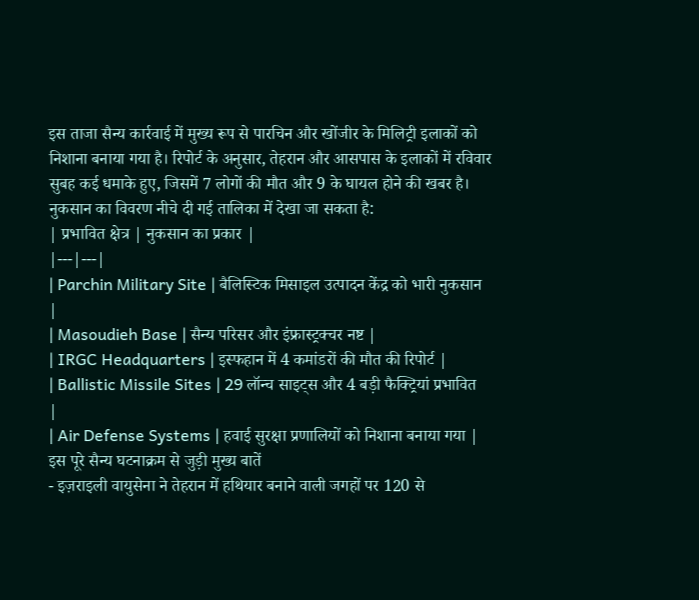इस ताजा सैन्य कार्रवाई में मुख्य रूप से पारचिन और खोंजीर के मिलिट्री इलाकों को निशाना बनाया गया है। रिपोर्ट के अनुसार, तेहरान और आसपास के इलाकों में रविवार सुबह कई धमाके हुए, जिसमें 7 लोगों की मौत और 9 के घायल होने की खबर है। नुकसान का विवरण नीचे दी गई तालिका में देखा जा सकता है:
| प्रभावित क्षेत्र | नुकसान का प्रकार |
|---|---|
| Parchin Military Site | बैलिस्टिक मिसाइल उत्पादन केंद्र को भारी नुकसान |
| Masoudieh Base | सैन्य परिसर और इंफ्रास्ट्रक्चर नष्ट |
| IRGC Headquarters | इस्फहान में 4 कमांडरों की मौत की रिपोर्ट |
| Ballistic Missile Sites | 29 लॉन्च साइट्स और 4 बड़ी फैक्ट्रियां प्रभावित |
| Air Defense Systems | हवाई सुरक्षा प्रणालियों को निशाना बनाया गया |
इस पूरे सैन्य घटनाक्रम से जुड़ी मुख्य बातें
- इज़राइली वायुसेना ने तेहरान में हथियार बनाने वाली जगहों पर 120 से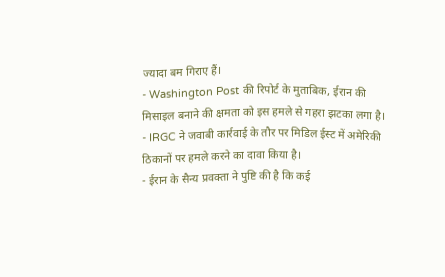ज्यादा बम गिराए हैं।
- Washington Post की रिपोर्ट के मुताबिक, ईरान की मिसाइल बनाने की क्षमता को इस हमले से गहरा झटका लगा है।
- IRGC ने जवाबी कार्रवाई के तौर पर मिडिल ईस्ट में अमेरिकी ठिकानों पर हमले करने का दावा किया है।
- ईरान के सैन्य प्रवक्ता ने पुष्टि की है कि कई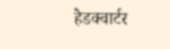हेडक्वार्टर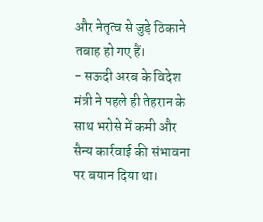और नेतृत्व से जुड़े ठिकाने तबाह हो गए हैं।
- सऊदी अरब के विदेश मंत्री ने पहले ही तेहरान के साथ भरोसे में कमी और सैन्य कार्रवाई की संभावना पर बयान दिया था।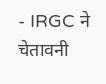- IRGC ने चेतावनी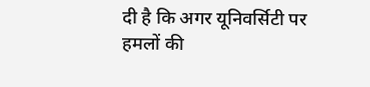दी है कि अगर यूनिवर्सिटी पर हमलों की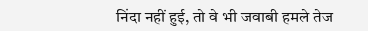निंदा नहीं हुई, तो वे भी जवाबी हमले तेज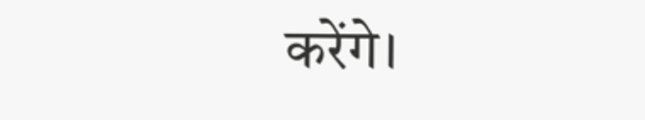करेंगे।